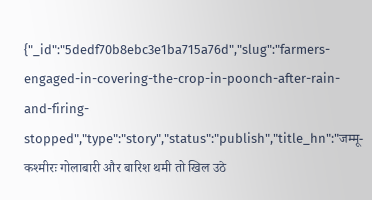{"_id":"5dedf70b8ebc3e1ba715a76d","slug":"farmers-engaged-in-covering-the-crop-in-poonch-after-rain-and-firing-stopped","type":"story","status":"publish","title_hn":"जम्मू-कश्मीरः गोलाबारी और बारिश थमी तो खिल उठे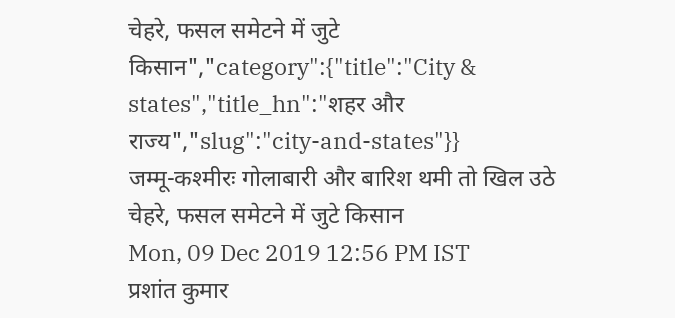चेहरे, फसल समेटने में जुटे किसान","category":{"title":"City & states","title_hn":"शहर और राज्य","slug":"city-and-states"}}
जम्मू-कश्मीरः गोलाबारी और बारिश थमी तो खिल उठे चेहरे, फसल समेटने में जुटे किसान
Mon, 09 Dec 2019 12:56 PM IST
प्रशांत कुमार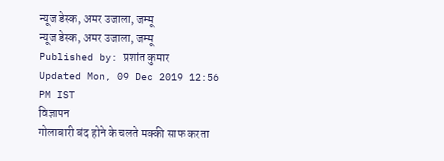न्यूज डेस्क, अमर उजाला, जम्मू
न्यूज डेस्क, अमर उजाला, जम्मू
Published by: प्रशांत कुमार
Updated Mon, 09 Dec 2019 12:56 PM IST
विज्ञापन
गोलाबारी बंद होने के चलते मक्की साफ करता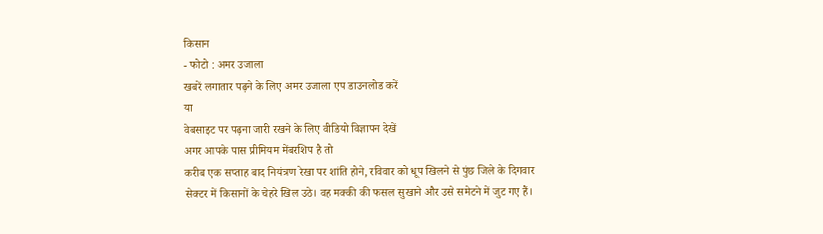किसान
- फोटो : अमर उजाला
खबरें लगातार पढ़ने के लिए अमर उजाला एप डाउनलोड करें
या
वेबसाइट पर पढ़ना जारी रखने के लिए वीडियो विज्ञापन देखें
अगर आपके पास प्रीमियम मेंबरशिप है तो
करीब एक सप्ताह बाद नियंत्रण रेखा पर शांति होने, रविवार को धूप खिलने से पुंछ जिले के दिगवार सेक्टर में किसानों के चेहरे खिल उठे। वह मक्की की फसल सुखाने और उसे समेटने में जुट गए हैं।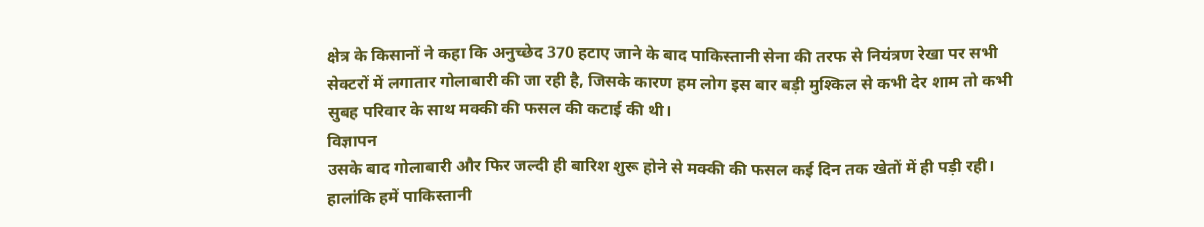क्षेत्र के किसानों ने कहा कि अनुच्छेद 370 हटाए जाने के बाद पाकिस्तानी सेना की तरफ से नियंत्रण रेखा पर सभी सेक्टरों में लगातार गोलाबारी की जा रही है, जिसके कारण हम लोग इस बार बड़ी मुश्किल से कभी देर शाम तो कभी सुबह परिवार के साथ मक्की की फसल की कटाई की थी।
विज्ञापन
उसके बाद गोलाबारी और फिर जल्दी ही बारिश शुरू होने से मक्की की फसल कई दिन तक खेतों में ही पड़ी रही। हालांकि हमें पाकिस्तानी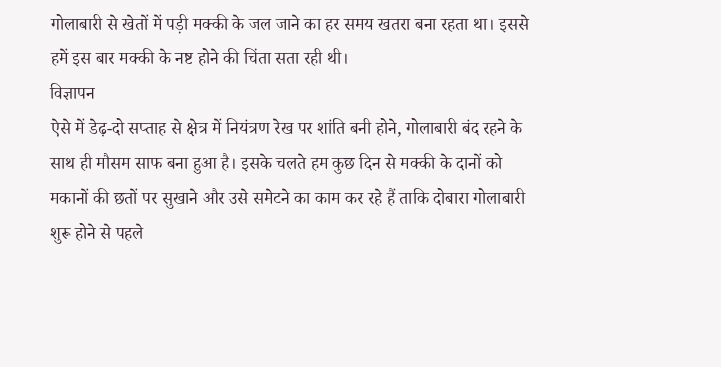गोलाबारी से खेतों में पड़ी मक्की के जल जाने का हर समय खतरा बना रहता था। इससे हमें इस बार मक्की के नष्ट होने की चिंता सता रही थी।
विज्ञापन
ऐसे में डेढ़-दो सप्ताह से क्षेत्र में नियंत्रण रेख पर शांति बनी होने, गोलाबारी बंद रहने के साथ ही मौसम साफ बना हुआ है। इसके चलते हम कुछ दिन से मक्की के दानों को मकानों की छतों पर सुखाने और उसे समेटने का काम कर रहे हैं ताकि दोबारा गोलाबारी शुरू होने से पहले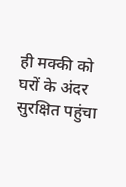ही मक्की को घरों के अंदर सुरक्षित पहुंचा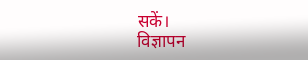सकें।
विज्ञापन